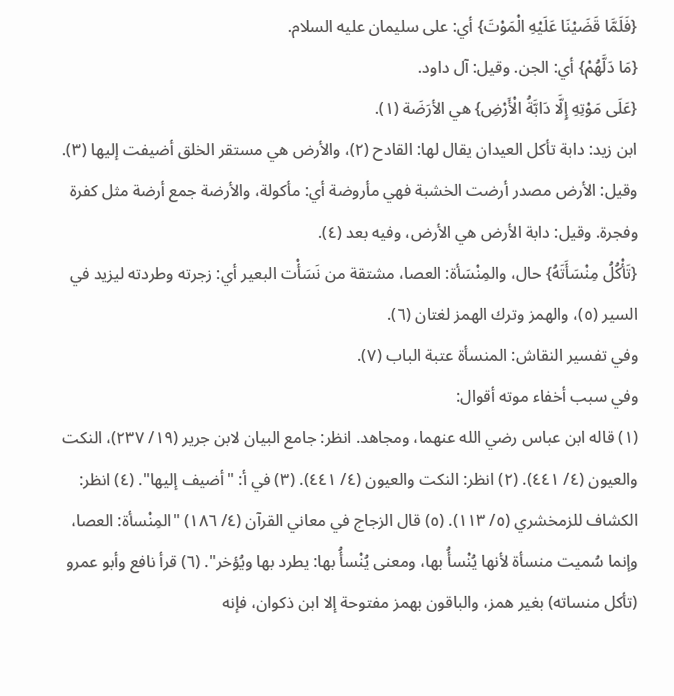{فَلَمَّا قَضَيْنَا عَلَيْهِ الْمَوْتَ} أي: على سليمان عليه السلام.
{مَا دَلَّهُمْ} أي: الجن. وقيل: آل داود.
{عَلَى مَوْتِهِ إِلَّا دَابَّةُ الْأَرْضِ} هي الأرَضَة (١).
ابن زيد: دابة تأكل العيدان يقال لها: القادح (٢)، والأرض هي مستقر الخلق أضيفت إليها (٣).
وقيل: الأرض مصدر أرضت الخشبة فهي مأروضة أي: مأكولة، والأرضة جمع أرضة مثل كفرة وفجرة. وقيل: دابة الأرض هي الأرض، وفيه بعد (٤).
{تَأْكُلُ مِنْسَأَتَهُ} حال، والمِنْسَأة: العصا، مشتقة من نَسَأْت البعير أي: زجرته وطردته ليزيد في السير (٥)، والهمز وترك الهمز لغتان (٦).
وفي تفسير النقاش: المنسأة عتبة الباب (٧).
وفي سبب أخفاء موته أقوال:
(١) قاله ابن عباس رضي الله عنهما، ومجاهد. انظر: جامع البيان لابن جرير (١٩/ ٢٣٧)، النكت والعيون (٤/ ٤٤١). (٢) انظر: النكت والعيون (٤/ ٤٤١). (٣) في أ: "أضيف إليها". (٤) انظر: الكشاف للزمخشري (٥/ ١١٣). (٥) قال الزجاج في معاني القرآن (٤/ ١٨٦) "المِنْسأة: العصا، وإنما سُميت منسأة لأنها يُنْسأُ بها، ومعنى يُنْسأُ بها: يطرد بها ويُؤخر". (٦) قرأ نافع وأبو عمرو (تأكل منساته) بغير همز، والباقون بهمز مفتوحة إلا ابن ذكوان، فإنه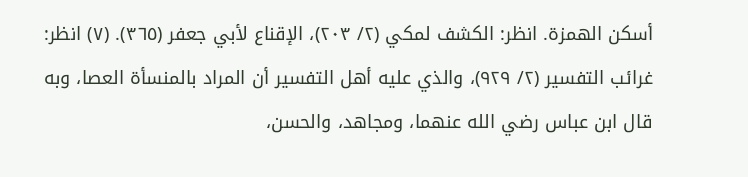أسكن الهمزة. انظر: الكشف لمكي (٢/ ٢٠٣)، الإقناع لأبي جعفر (٣٦٥). (٧) انظر: غرائب التفسير (٢/ ٩٢٩)، والذي عليه أهل التفسير أن المراد بالمنسأة العصا، وبه قال ابن عباس رضي الله عنهما، ومجاهد، والحسن،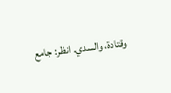وقتادة، والسدي. انظر: جامع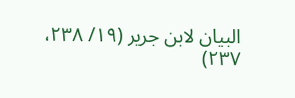البيان لابن جرير (١٩/ ٢٣٨، ٢٣٧)